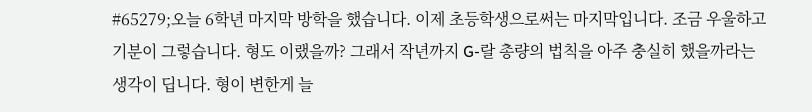#65279;오늘 6학년 마지막 방학을 했습니다. 이제 초등학생으로써는 마지막입니다. 조금 우울하고 기분이 그렇습니다. 형도 이랬을까? 그래서 작년까지 G-랄 총량의 법칙을 아주 충실히 했을까라는 생각이 딥니다. 형이 변한게 늘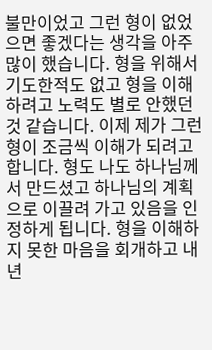불만이었고 그런 형이 없었으면 좋겠다는 생각을 아주 많이 했습니다. 형을 위해서 기도한적도 없고 형을 이해하려고 노력도 별로 안했던 것 같습니다. 이제 제가 그런 형이 조금씩 이해가 되려고 합니다. 형도 나도 하나님께서 만드셨고 하나님의 계획으로 이끌려 가고 있음을 인정하게 됩니다. 형을 이해하지 못한 마음을 회개하고 내년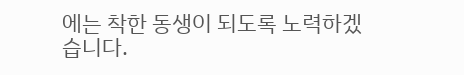에는 착한 동생이 되도록 노력하겠습니다.